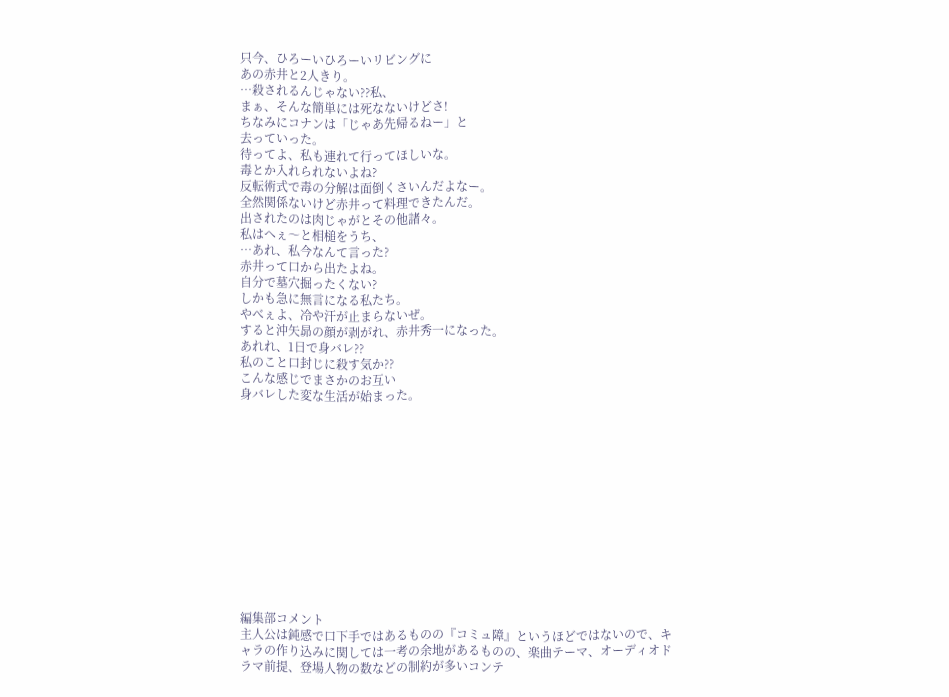只今、ひろーいひろーいリビングに
あの赤井と2人きり。
…殺されるんじゃない??私、
まぁ、そんな簡単には死なないけどさ!
ちなみにコナンは「じゃあ先帰るねー」と
去っていった。
待ってよ、私も連れて行ってほしいな。
毒とか入れられないよね?
反転術式で毒の分解は面倒くさいんだよなー。
全然関係ないけど赤井って料理できたんだ。
出されたのは肉じゃがとその他諸々。
私はへぇ〜と相槌をうち、
…あれ、私今なんて言った?
赤井って口から出たよね。
自分で墓穴掘ったくない?
しかも急に無言になる私たち。
やべぇよ、冷や汗が止まらないぜ。
すると沖矢昴の顔が剥がれ、赤井秀一になった。
あれれ、1日で身バレ??
私のこと口封じに殺す気か??
こんな感じでまさかのお互い
身バレした変な生活が始まった。













編集部コメント
主人公は鈍感で口下手ではあるものの『コミュ障』というほどではないので、キャラの作り込みに関しては一考の余地があるものの、楽曲テーマ、オーディオドラマ前提、登場人物の数などの制約が多いコンテ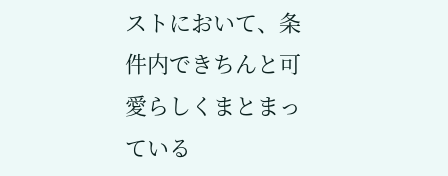ストにおいて、条件内できちんと可愛らしくまとまっている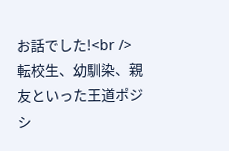お話でした!<br />転校生、幼馴染、親友といった王道ポジシ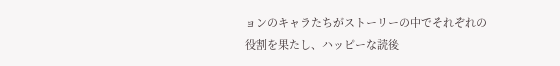ョンのキャラたちがストーリーの中でそれぞれの役割を果たし、ハッピーな読後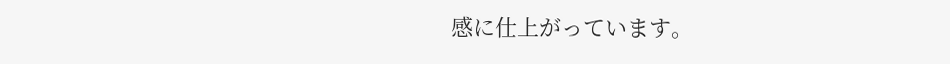感に仕上がっています。